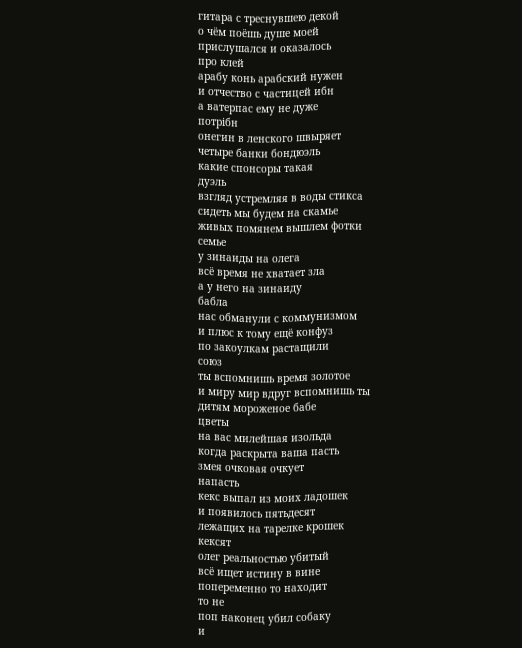гитара с треснувшею декой
о чём поёшь душе моей
прислушался и оказалось
про клей
арабу конь арабский нужен
и отчество с частицей ибн
а ватерпас ему не дуже
потрiбн
онегин в ленского швыряет
четыре банки бондюэль
какие спонсоры такая
дуэль
взгляд устремляя в воды стикса
сидеть мы будем на скамье
живых помянем вышлем фотки
семье
у зинаиды на олега
всё время не хватает зла
а у него на зинаиду
бабла
нас обманули с коммунизмом
и плюс к тому ещё конфуз
по закоулкам растащили
союз
ты вспомнишь время золотое
и миру мир вдруг вспомнишь ты
дитям мороженое бабе
цветы
на вас милейшая изольда
когда раскрыта ваша пасть
змея очковая очкует
напасть
кекс выпал из моих ладошек
и появилось пятьдесят
лежащих на тарелке крошек
кексят
олег реальностью убитый
всё ищет истину в вине
попеременно то находит
то не
поп наконец убил собаку
и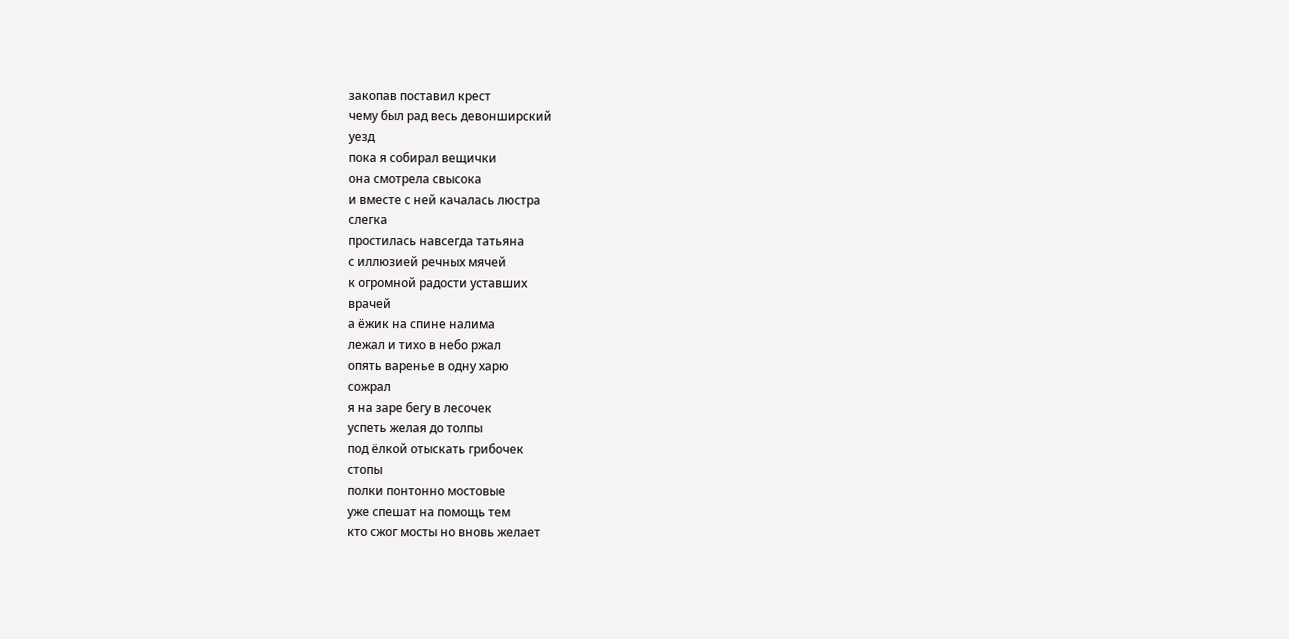закопав поставил крест
чему был рад весь девонширский
уезд
пока я собирал вещички
она смотрела свысока
и вместе с ней качалась люстра
слегка
простилась навсегда татьяна
с иллюзией речных мячей
к огромной радости уставших
врачей
а ёжик на спине налима
лежал и тихо в небо ржал
опять варенье в одну харю
сожрал
я на заре бегу в лесочек
успеть желая до толпы
под ёлкой отыскать грибочек
стопы
полки понтонно мостовые
уже спешат на помощь тем
кто сжог мосты но вновь желает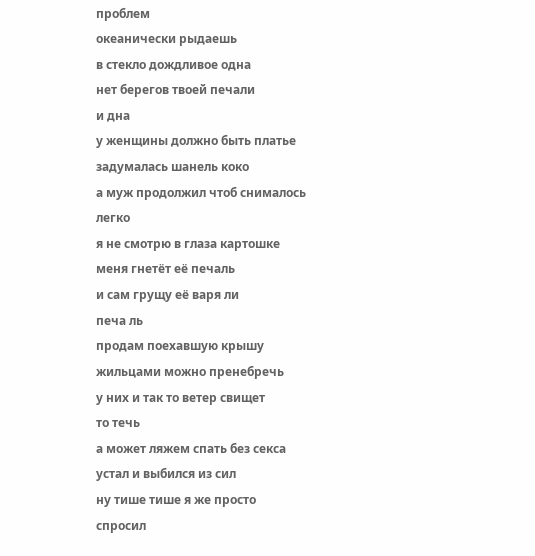проблем
океанически рыдаешь
в стекло дождливое одна
нет берегов твоей печали
и дна
у женщины должно быть платье
задумалась шанель коко
а муж продолжил чтоб снималось
легко
я не смотрю в глаза картошке
меня гнетёт её печаль
и сам грущу её варя ли
печа ль
продам поехавшую крышу
жильцами можно пренебречь
у них и так то ветер свищет
то течь
а может ляжем спать без секса
устал и выбился из сил
ну тише тише я же просто
спросил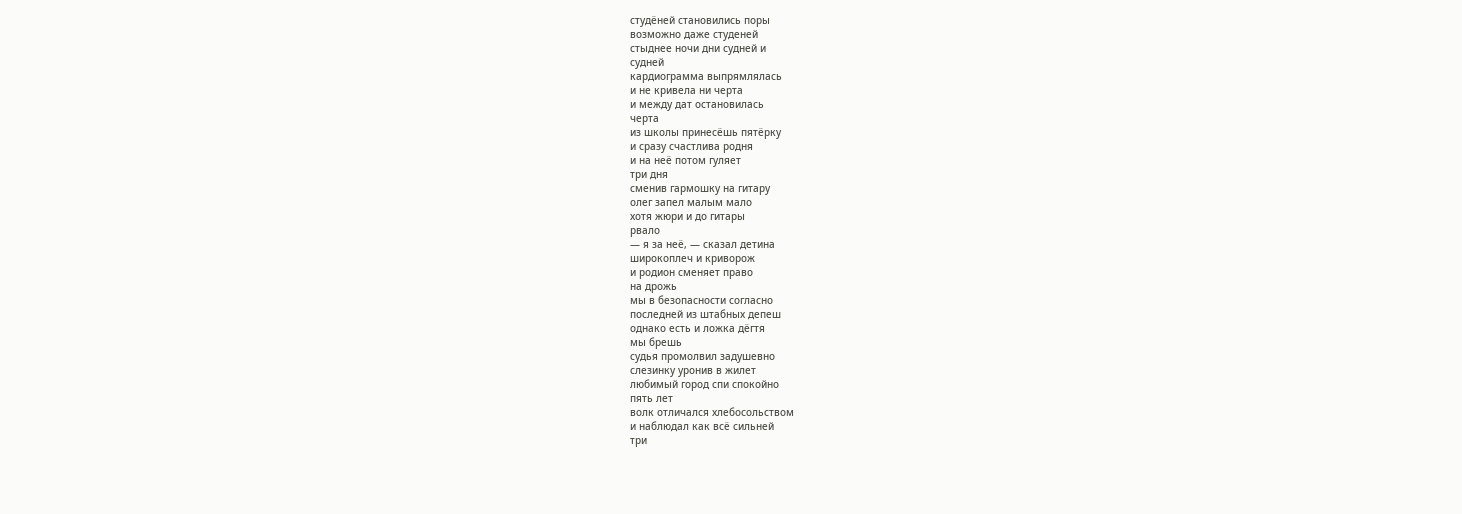студёней становились поры
возможно даже студеней
стыднее ночи дни судней и
судней
кардиограмма выпрямлялась
и не кривела ни черта
и между дат остановилась
черта
из школы принесёшь пятёрку
и сразу счастлива родня
и на неё потом гуляет
три дня
сменив гармошку на гитару
олег запел малым мало
хотя жюри и до гитары
рвало
— я за неё, — сказал детина
широкоплеч и криворож
и родион сменяет право
на дрожь
мы в безопасности согласно
последней из штабных депеш
однако есть и ложка дёгтя
мы брешь
судья промолвил задушевно
слезинку уронив в жилет
любимый город спи спокойно
пять лет
волк отличался хлебосольством
и наблюдал как всё сильней
три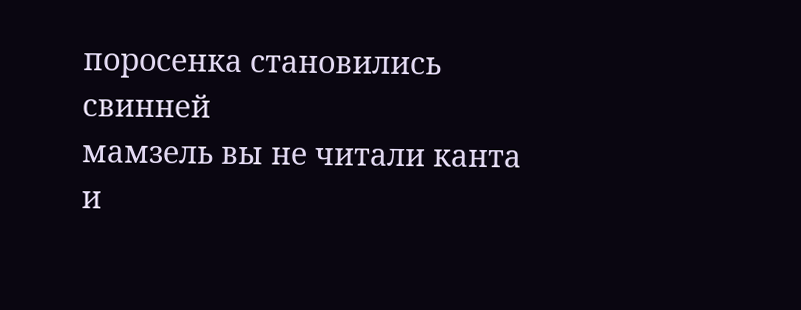поросенка становились
свинней
мамзель вы не читали канта
и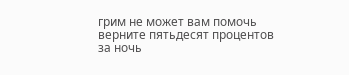грим не может вам помочь
верните пятьдесят процентов
за ночь